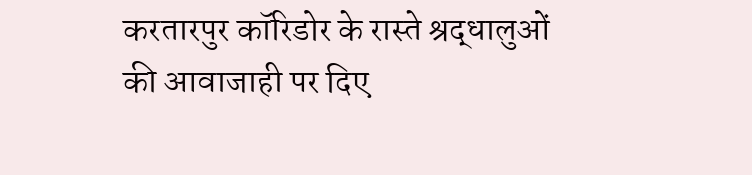करतारपुर कॉरिडोर के रास्ते श्रद्धालुओं की आवाजाही पर दिए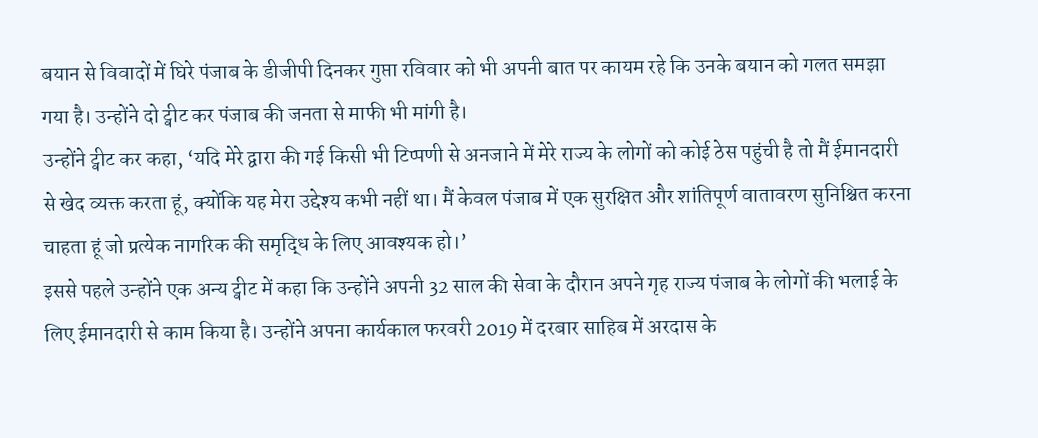बयान से विवादों में घिरे पंजाब के डीजीपी दिनकर गुप्ता रविवार को भी अपनी बात पर कायम रहे कि उनके बयान को गलत समझा गया है। उन्होंने दो ट्वीट कर पंजाब की जनता से माफी भी मांगी है।
उन्होंने ट्वीट कर कहा, ‘यदि मेरे द्वारा की गई किसी भी टिप्पणी से अनजाने में मेरे राज्य के लोगों को कोई ठेस पहुंची है तो मैं ईमानदारी से खेद व्यक्त करता हूं, क्योंकि यह मेरा उद्देश्य कभी नहीं था। मैं केवल पंजाब में एक सुरक्षित और शांतिपूर्ण वातावरण सुनिश्चित करना चाहता हूं जो प्रत्येक नागरिक की समृद्धि के लिए आवश्यक हो।’
इससे पहले उन्होंने एक अन्य ट्वीट में कहा कि उन्होंने अपनी 32 साल की सेवा के दौरान अपने गृह राज्य पंजाब के लोगों की भलाई के लिए ईमानदारी से काम किया है। उन्होंने अपना कार्यकाल फरवरी 2019 में दरबार साहिब में अरदास के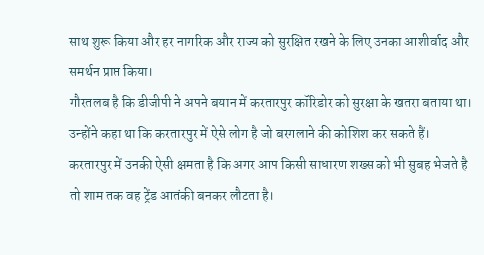साथ शुरू किया और हर नागरिक और राज्य को सुरक्षित रखने के लिए उनका आशीर्वाद और समर्थन प्राप्त किया।
गौरतलब है कि डीजीपी ने अपने बयान में करतारपुर कॉरिडोर को सुरक्षा के खतरा बताया था। उन्होंने कहा था कि करतारपुर में ऐसे लोग है जो बरगलाने की कोशिश कर सकते हैं।
करतारपुर में उनकी ऐसी क्षमता है कि अगर आप किसी साधारण शख्स को भी सुबह भेजते है तो शाम तक वह ट्रेंड आतंकी बनकर लौटता है।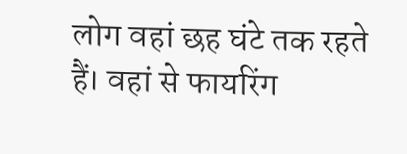लोग वहां छह घंटे तक रहते हैं। वहां से फायरिंग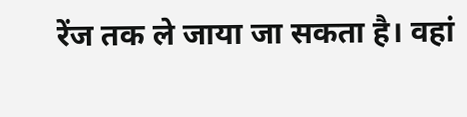रेंज तक ले जाया जा सकता है। वहां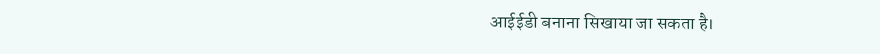आईईडी बनाना सिखाया जा सकता है।